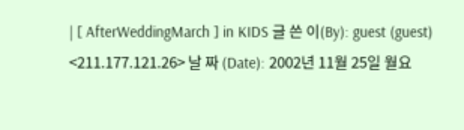| [ AfterWeddingMarch ] in KIDS 글 쓴 이(By): guest (guest) <211.177.121.26> 날 짜 (Date): 2002년 11월 25일 월요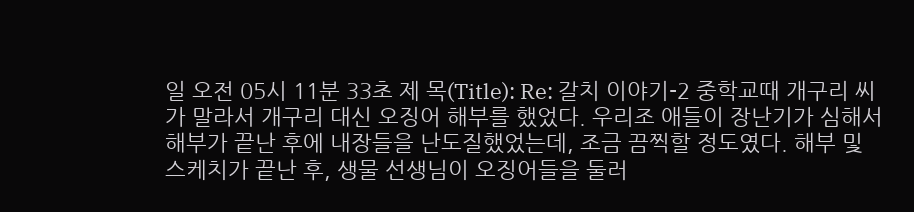일 오전 05시 11분 33초 제 목(Title): Re: 갈치 이야기-2 중학교때 개구리 씨가 말라서 개구리 대신 오징어 해부를 했었다. 우리조 애들이 장난기가 심해서 해부가 끝난 후에 내장들을 난도질했었는데, 조금 끔찍할 정도였다. 해부 및 스케치가 끝난 후, 생물 선생님이 오징어들을 둘러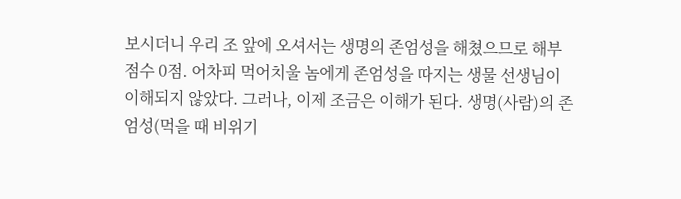보시더니 우리 조 앞에 오셔서는 생명의 존엄성을 해쳤으므로 해부 점수 0점. 어차피 먹어치울 놈에게 존엄성을 따지는 생물 선생님이 이해되지 않았다. 그러나, 이제 조금은 이해가 된다. 생명(사람)의 존엄성(먹을 때 비위기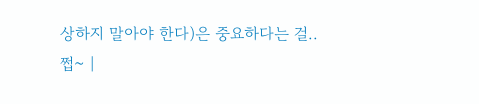상하지 말아야 한다)은 중요하다는 걸.. 쩝~ |